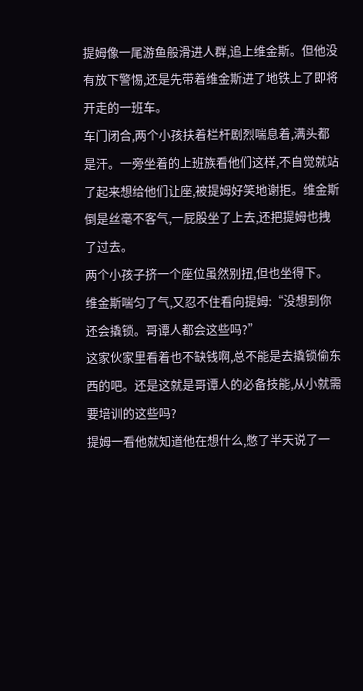提姆像一尾游鱼般滑进人群,追上维金斯。但他没有放下警惕,还是先带着维金斯进了地铁上了即将开走的一班车。
车门闭合,两个小孩扶着栏杆剧烈喘息着,满头都是汗。一旁坐着的上班族看他们这样,不自觉就站了起来想给他们让座,被提姆好笑地谢拒。维金斯倒是丝毫不客气,一屁股坐了上去,还把提姆也拽了过去。
两个小孩子挤一个座位虽然别扭,但也坐得下。
维金斯喘匀了气,又忍不住看向提姆:“没想到你还会撬锁。哥谭人都会这些吗?”
这家伙家里看着也不缺钱啊,总不能是去撬锁偷东西的吧。还是这就是哥谭人的必备技能,从小就需要培训的这些吗?
提姆一看他就知道他在想什么,憋了半天说了一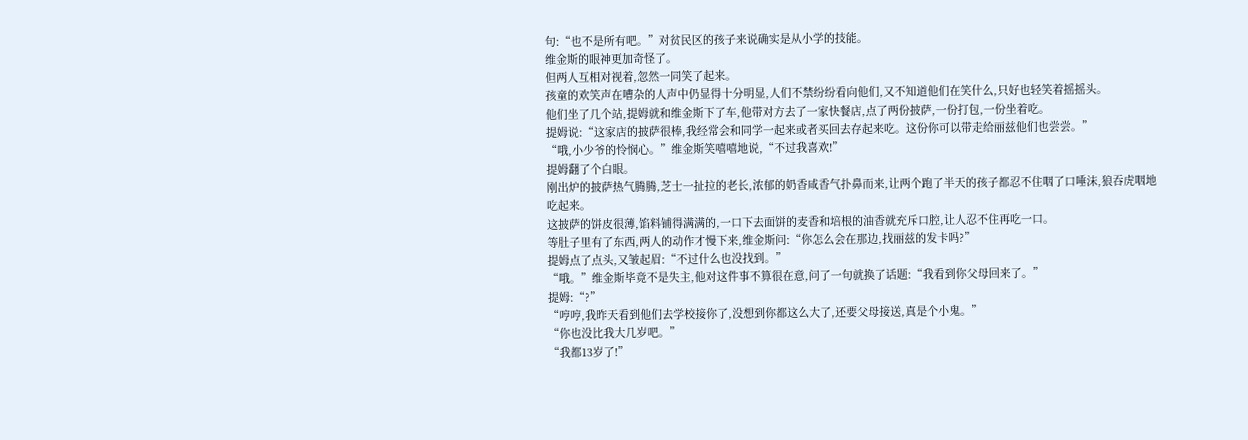句:“也不是所有吧。”对贫民区的孩子来说确实是从小学的技能。
维金斯的眼神更加奇怪了。
但两人互相对视着,忽然一同笑了起来。
孩童的欢笑声在嘈杂的人声中仍显得十分明显,人们不禁纷纷看向他们,又不知道他们在笑什么,只好也轻笑着摇摇头。
他们坐了几个站,提姆就和维金斯下了车,他带对方去了一家快餐店,点了两份披萨,一份打包,一份坐着吃。
提姆说:“这家店的披萨很棒,我经常会和同学一起来或者买回去存起来吃。这份你可以带走给丽兹他们也尝尝。”
“哦,小少爷的怜悯心。”维金斯笑嘻嘻地说,“不过我喜欢!”
提姆翻了个白眼。
刚出炉的披萨热气腾腾,芝士一扯拉的老长,浓郁的奶香咸香气扑鼻而来,让两个跑了半天的孩子都忍不住咽了口唾沫,狼吞虎咽地吃起来。
这披萨的饼皮很薄,馅料铺得满满的,一口下去面饼的麦香和培根的油香就充斥口腔,让人忍不住再吃一口。
等肚子里有了东西,两人的动作才慢下来,维金斯问:“你怎么会在那边,找丽兹的发卡吗?”
提姆点了点头,又皱起眉:“不过什么也没找到。”
“哦。”维金斯毕竟不是失主,他对这件事不算很在意,问了一句就换了话题:“我看到你父母回来了。”
提姆:“?”
“哼哼,我昨天看到他们去学校接你了,没想到你都这么大了,还要父母接送,真是个小鬼。”
“你也没比我大几岁吧。”
“我都13岁了!”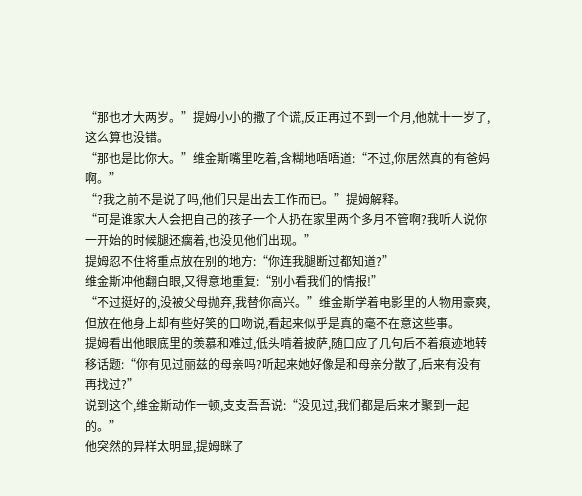“那也才大两岁。”提姆小小的撒了个谎,反正再过不到一个月,他就十一岁了,这么算也没错。
“那也是比你大。”维金斯嘴里吃着,含糊地唔唔道:“不过,你居然真的有爸妈啊。”
“?我之前不是说了吗,他们只是出去工作而已。”提姆解释。
“可是谁家大人会把自己的孩子一个人扔在家里两个多月不管啊?我听人说你一开始的时候腿还瘸着,也没见他们出现。”
提姆忍不住将重点放在别的地方:“你连我腿断过都知道?”
维金斯冲他翻白眼,又得意地重复:“别小看我们的情报!”
“不过挺好的,没被父母抛弃,我替你高兴。”维金斯学着电影里的人物用豪爽,但放在他身上却有些好笑的口吻说,看起来似乎是真的毫不在意这些事。
提姆看出他眼底里的羡慕和难过,低头啃着披萨,随口应了几句后不着痕迹地转移话题:“你有见过丽兹的母亲吗?听起来她好像是和母亲分散了,后来有没有再找过?”
说到这个,维金斯动作一顿,支支吾吾说:“没见过,我们都是后来才聚到一起的。”
他突然的异样太明显,提姆眯了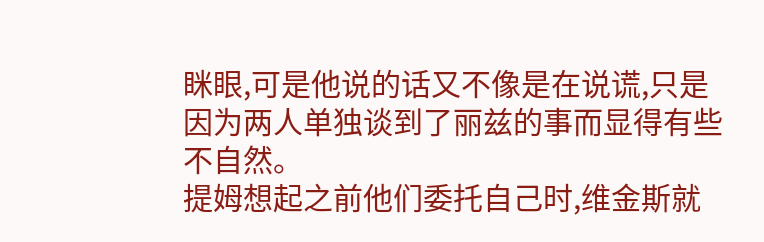眯眼,可是他说的话又不像是在说谎,只是因为两人单独谈到了丽兹的事而显得有些不自然。
提姆想起之前他们委托自己时,维金斯就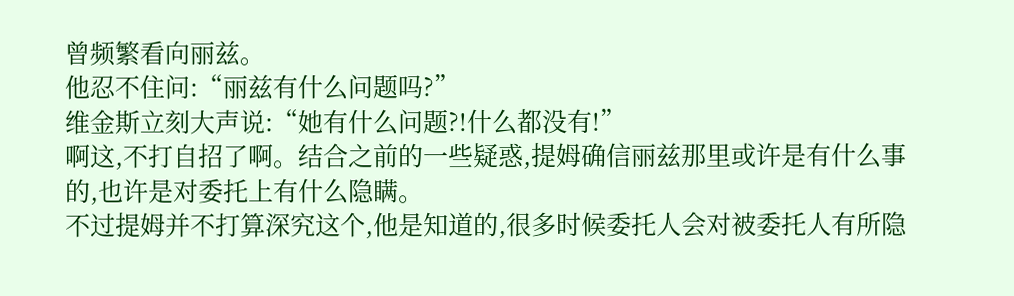曾频繁看向丽兹。
他忍不住问:“丽兹有什么问题吗?”
维金斯立刻大声说:“她有什么问题?!什么都没有!”
啊这,不打自招了啊。结合之前的一些疑惑,提姆确信丽兹那里或许是有什么事的,也许是对委托上有什么隐瞒。
不过提姆并不打算深究这个,他是知道的,很多时候委托人会对被委托人有所隐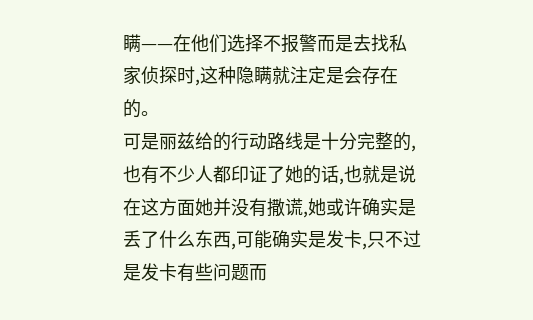瞒——在他们选择不报警而是去找私家侦探时,这种隐瞒就注定是会存在的。
可是丽兹给的行动路线是十分完整的,也有不少人都印证了她的话,也就是说在这方面她并没有撒谎,她或许确实是丢了什么东西,可能确实是发卡,只不过是发卡有些问题而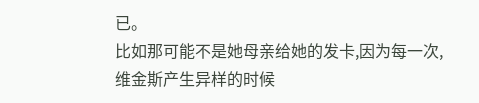已。
比如那可能不是她母亲给她的发卡,因为每一次,维金斯产生异样的时候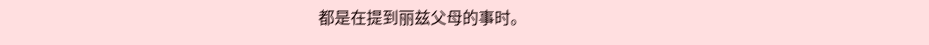都是在提到丽兹父母的事时。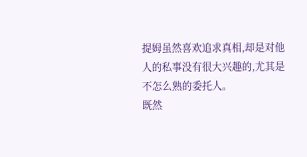提姆虽然喜欢追求真相,却是对他人的私事没有很大兴趣的,尤其是不怎么熟的委托人。
既然